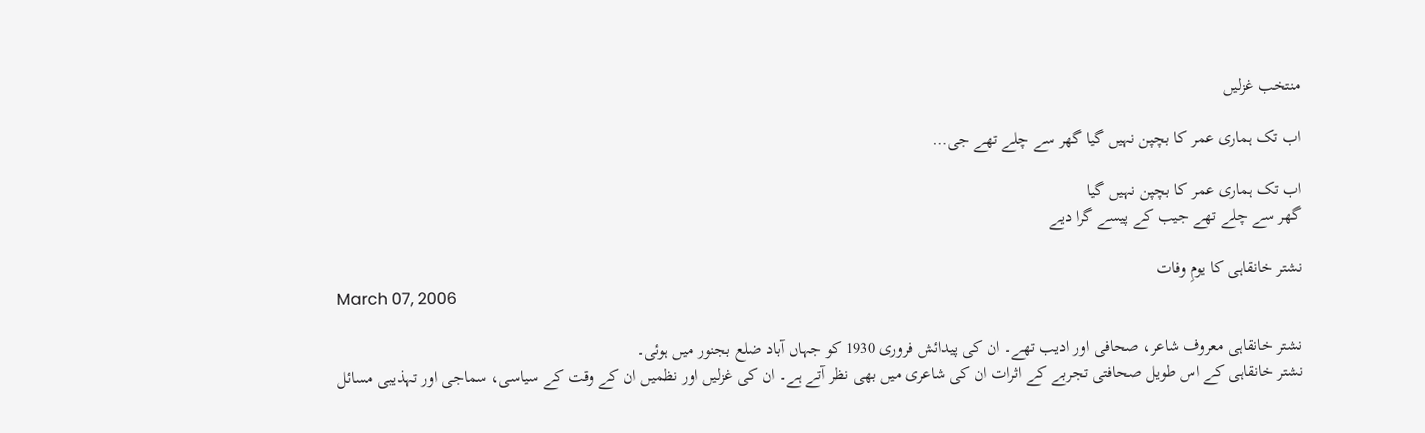منتخب غزلیں

اب تک ہماری عمر کا بچپن نہیں گیا گھر سے چلے تھے جی…

اب تک ہماری عمر کا بچپن نہیں گیا
گھر سے چلے تھے جیب کے پیسے گرا دیے

نشتر خانقاہی کا یومِ وفات
March 07, 2006

نشتر خانقاہی معروف شاعر، صحافی اور ادیب تھے۔ ان کی پیدائش فروری 1930 کو جہاں آباد ضلع بجنور میں ہوئی۔
نشتر خانقاہی کے اس طویل صحافتی تجربے کے اثرات ان کی شاعری میں بھی نظر آتے ہے۔ ان کی غزلیں اور نظمیں ان کے وقت کے سیاسی، سماجی اور تہذیبی مسائل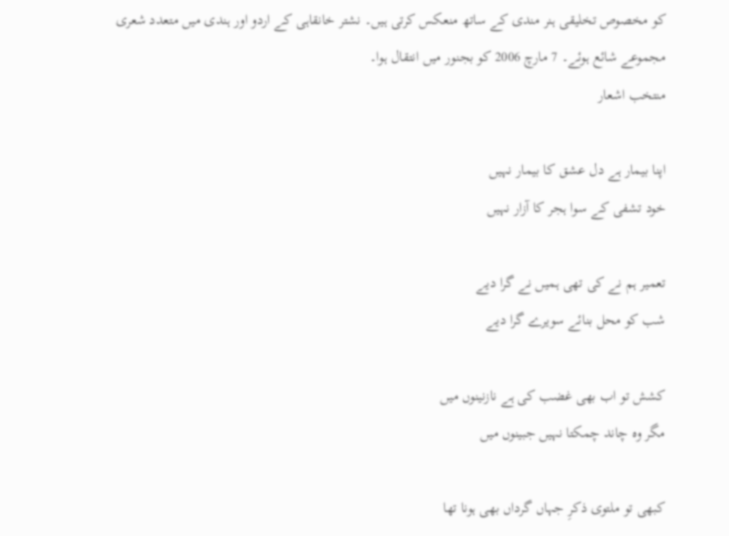کو مخصوص تخلیقی ہنر مندی کے ساتھ منعکس کرتی ہیں۔ نشتر خانقاہی کے اردو اور ہندی میں متعدد شعری مجموعے شائع ہوئے۔ 7 مارچ 2006 کو بجنور میں انتقال ہوا۔
منتخب اشعار

اپنا بیمار ہے دل عشق کا بیمار نہیں
خود تشفی کے سوا ہجر کا آزار نہیں

تعمیر ہم نے کی تھی ہمیں نے گرا دیے
شب کو محل بنائے سویرے گرا دیے

کشش تو اب بھی غضب کی ہے نازنینوں میں
مگر وہ چاند چمکتا نہیں جبینوں میں

کبھی تو ملتوی ذکرِ جہاں گرداں بھی ہونا تھا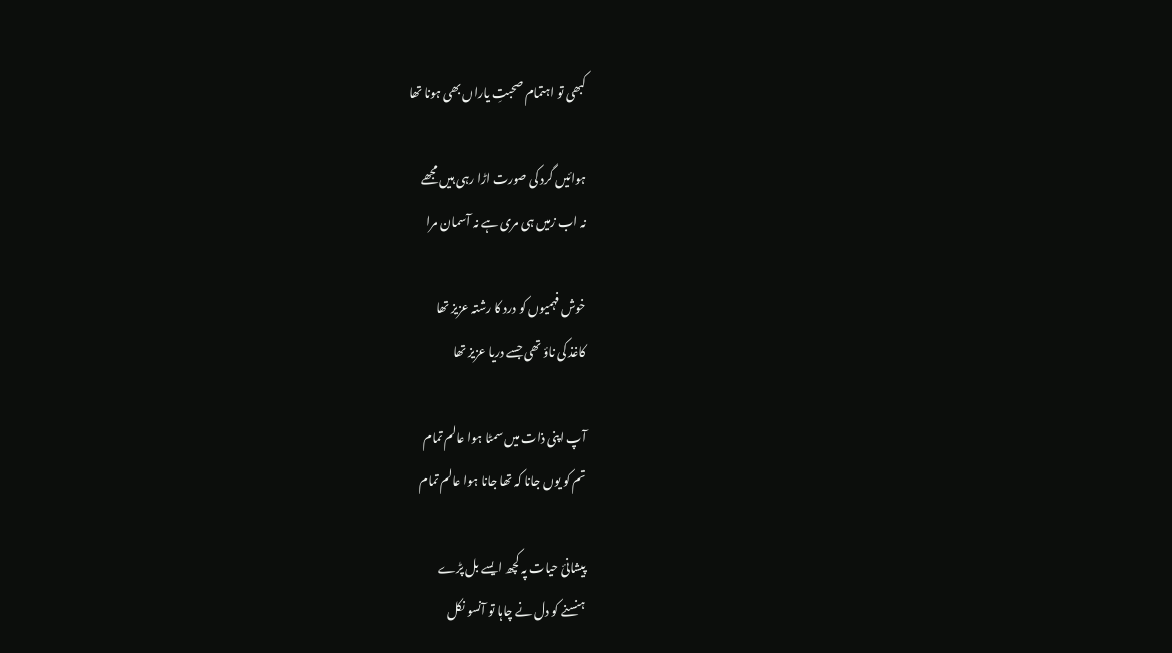کبھی تو اہتمام صحبتِ یاراں بھی ہونا تھا

ہوائیں گرد کی صورت اڑا رہی ہیں مجھے
نہ اب زمیں ہی مری ہے نہ آسمان مرا

خوش فہمیوں کو درد کا رشتہ عزیز تھا
کاغذ کی ناؤ تھی جسے دریا عزیز تھا

آپ اپنی ذات میں سمٹا ہوا عالم تمام
تم کو یوں جانا کہ تھا جانا ہوا عالم تمام

پیشانیٔ حیات پہ کچھ ایسے بل پڑے
ہنسنے کو دل نے چاہا تو آنسو نکل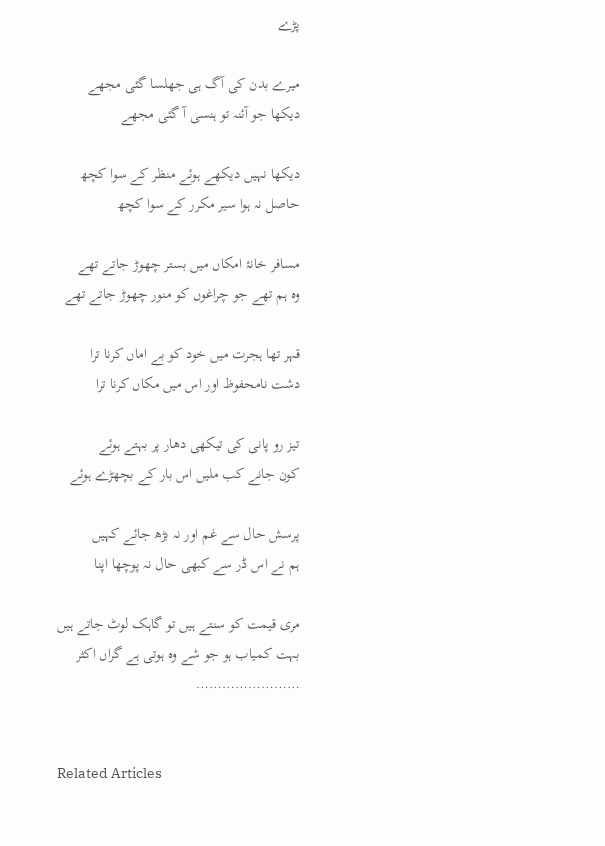پڑے

میرے بدن کی آگ ہی جھلسا گئی مجھے
دیکھا جو آئنہ تو ہنسی آ گئی مجھے

دیکھا نہیں دیکھے ہوئے منظر کے سوا کچھ
حاصل نہ ہوا سیر مکرر کے سوا کچھ

مسافر خانۂ امکاں میں بستر چھوڑ جاتے تھے
وہ ہم تھے جو چراغوں کو منور چھوڑ جاتے تھے

قہر تھا ہجرت میں خود کو بے اماں کرنا ترا
دشت نامحفوظ اور اس میں مکاں کرنا ترا

تیز رو پانی کی تیکھی دھار پر بہتے ہوئے
کون جانے کب ملیں اس بار کے بچھڑے ہوئے

پرسش حال سے غم اور نہ بڑھ جائے کہیں
ہم نے اس ڈر سے کبھی حال نہ پوچھا اپنا

مری قیمت کو سنتے ہیں تو گاہک لوٹ جاتے ہیں
بہت کمیاب ہو جو شے وہ ہوتی ہے گراں اکثر
……………………


Related Articles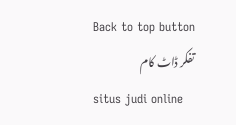Back to top button
تفکر ڈاٹ کام
situs judi online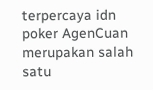terpercaya idn poker AgenCuan merupakan salah satu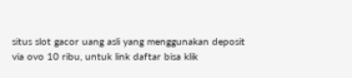situs slot gacor uang asli yang menggunakan deposit via ovo 10 ribu, untuk link daftar bisa klik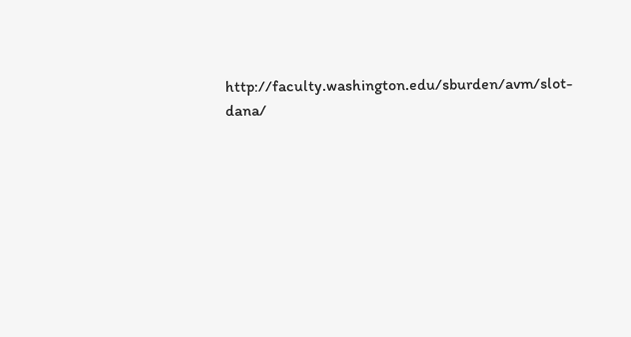http://faculty.washington.edu/sburden/avm/slot-dana/